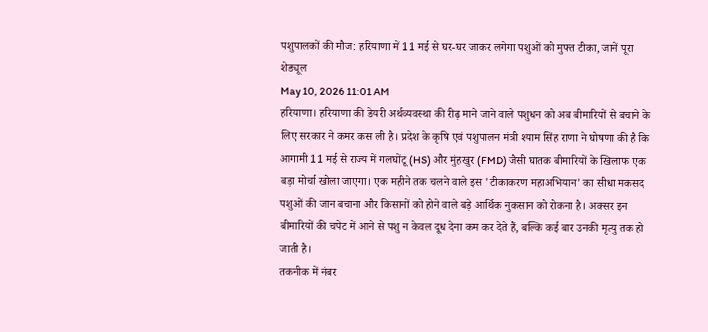पशुपालकों की मौज: हरियाणा में 11 मई से घर-घर जाकर लगेगा पशुओं को मुफ्त टीका, जानें पूरा शेड्यूल
May 10, 2026 11:01 AM
हरियाणा। हरियाणा की डेयरी अर्थव्यवस्था की रीढ़ माने जाने वाले पशुधन को अब बीमारियों से बचाने के लिए सरकार ने कमर कस ली है। प्रदेश के कृषि एवं पशुपालन मंत्री श्याम सिंह राणा ने घोषणा की है कि आगामी 11 मई से राज्य में गलघोंटू (HS) और मुंहखुर (FMD) जैसी घातक बीमारियों के खिलाफ एक बड़ा मोर्चा खोला जाएगा। एक महीने तक चलने वाले इस 'टीकाकरण महाअभियान' का सीधा मकसद पशुओं की जान बचाना और किसानों को होने वाले बड़े आर्थिक नुकसान को रोकना है। अक्सर इन बीमारियों की चपेट में आने से पशु न केवल दूध देना कम कर देते हैं, बल्कि कई बार उनकी मृत्यु तक हो जाती है।
तकनीक में नंबर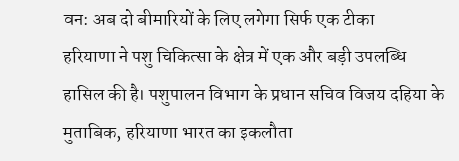वन: अब दो बीमारियों के लिए लगेगा सिर्फ एक टीका
हरियाणा ने पशु चिकित्सा के क्षेत्र में एक और बड़ी उपलब्धि हासिल की है। पशुपालन विभाग के प्रधान सचिव विजय दहिया के मुताबिक, हरियाणा भारत का इकलौता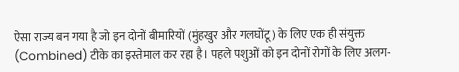ऐसा राज्य बन गया है जो इन दोनों बीमारियों (मुंहखुर और गलघोंटू) के लिए एक ही संयुक्त (Combined) टीके का इस्तेमाल कर रहा है। पहले पशुओं को इन दोनों रोगों के लिए अलग-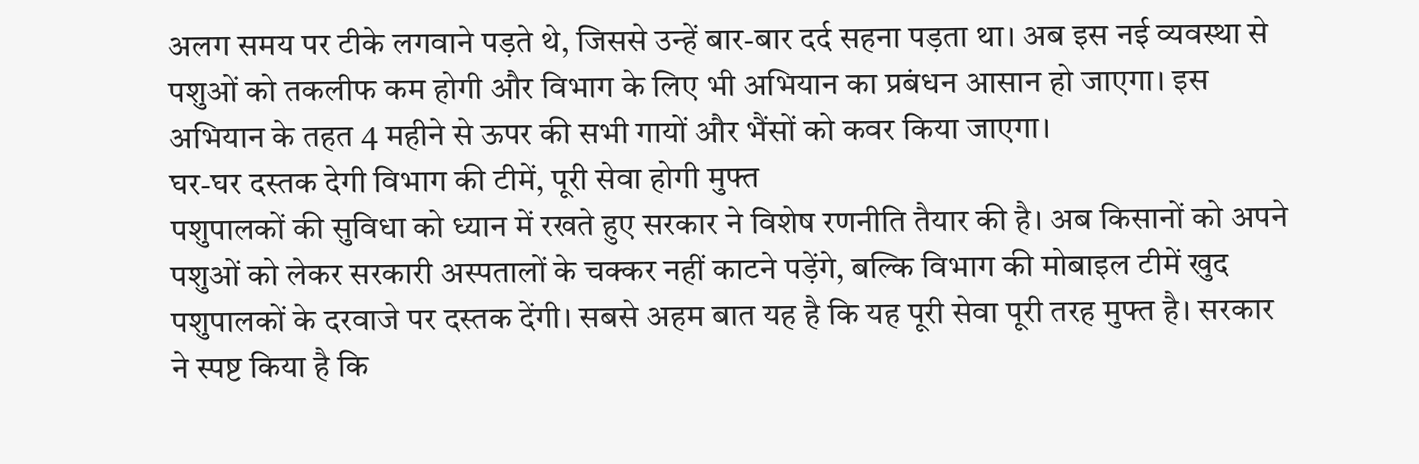अलग समय पर टीके लगवाने पड़ते थे, जिससे उन्हें बार-बार दर्द सहना पड़ता था। अब इस नई व्यवस्था से पशुओं को तकलीफ कम होगी और विभाग के लिए भी अभियान का प्रबंधन आसान हो जाएगा। इस अभियान के तहत 4 महीने से ऊपर की सभी गायों और भैंसों को कवर किया जाएगा।
घर-घर दस्तक देगी विभाग की टीमें, पूरी सेवा होगी मुफ्त
पशुपालकों की सुविधा को ध्यान में रखते हुए सरकार ने विशेष रणनीति तैयार की है। अब किसानों को अपने पशुओं को लेकर सरकारी अस्पतालों के चक्कर नहीं काटने पड़ेंगे, बल्कि विभाग की मोबाइल टीमें खुद पशुपालकों के दरवाजे पर दस्तक देंगी। सबसे अहम बात यह है कि यह पूरी सेवा पूरी तरह मुफ्त है। सरकार ने स्पष्ट किया है कि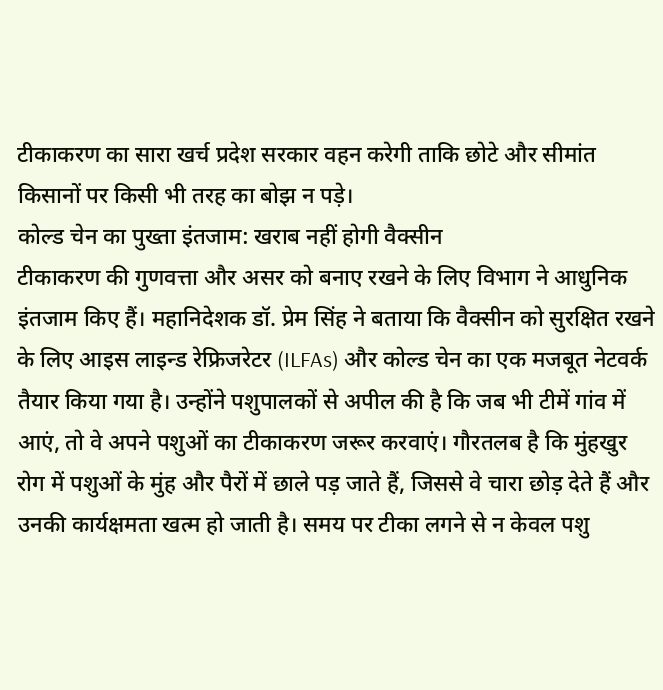टीकाकरण का सारा खर्च प्रदेश सरकार वहन करेगी ताकि छोटे और सीमांत किसानों पर किसी भी तरह का बोझ न पड़े।
कोल्ड चेन का पुख्ता इंतजाम: खराब नहीं होगी वैक्सीन
टीकाकरण की गुणवत्ता और असर को बनाए रखने के लिए विभाग ने आधुनिक इंतजाम किए हैं। महानिदेशक डॉ. प्रेम सिंह ने बताया कि वैक्सीन को सुरक्षित रखने के लिए आइस लाइन्ड रेफ्रिजरेटर (ILFAs) और कोल्ड चेन का एक मजबूत नेटवर्क तैयार किया गया है। उन्होंने पशुपालकों से अपील की है कि जब भी टीमें गांव में आएं, तो वे अपने पशुओं का टीकाकरण जरूर करवाएं। गौरतलब है कि मुंहखुर रोग में पशुओं के मुंह और पैरों में छाले पड़ जाते हैं, जिससे वे चारा छोड़ देते हैं और उनकी कार्यक्षमता खत्म हो जाती है। समय पर टीका लगने से न केवल पशु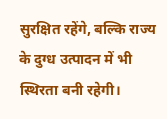सुरक्षित रहेंगे, बल्कि राज्य के दुग्ध उत्पादन में भी स्थिरता बनी रहेगी।